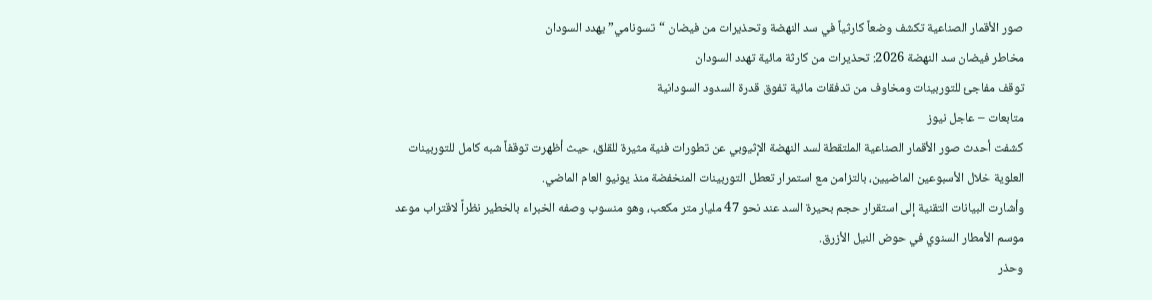صور الأقمار الصناعية تكشف وضعاً كارثياً في سد النهضة وتحذيرات من فيضان “تسونامي” يهدد السودان
مخاطر فيضان سد النهضة 2026: تحذيرات من كارثة مائية تهدد السودان
توقف مفاجئ للتوربينات ومخاوف من تدفقات مائية تفوق قدرة السدود السودانية
متابعات – عاجل نيوز
كشفت أحدث صور الأقمار الصناعية الملتقطة لسد النهضة الإثيوبي عن تطورات فنية مثيرة للقلق، حيث أظهرت توقفاً شبه كامل للتوربينات العلوية خلال الأسبوعين الماضيين، بالتزامن مع استمرار تعطل التوربينات المنخفضة منذ يونيو العام الماضي.
وأشارت البيانات التقنية إلى استقرار حجم بحيرة السد عند نحو 47 مليار متر مكعب، وهو منسوب وصفه الخبراء بالخطير نظراً لاقتراب موعد موسم الأمطار السنوي في حوض النيل الأزرق.
وحذر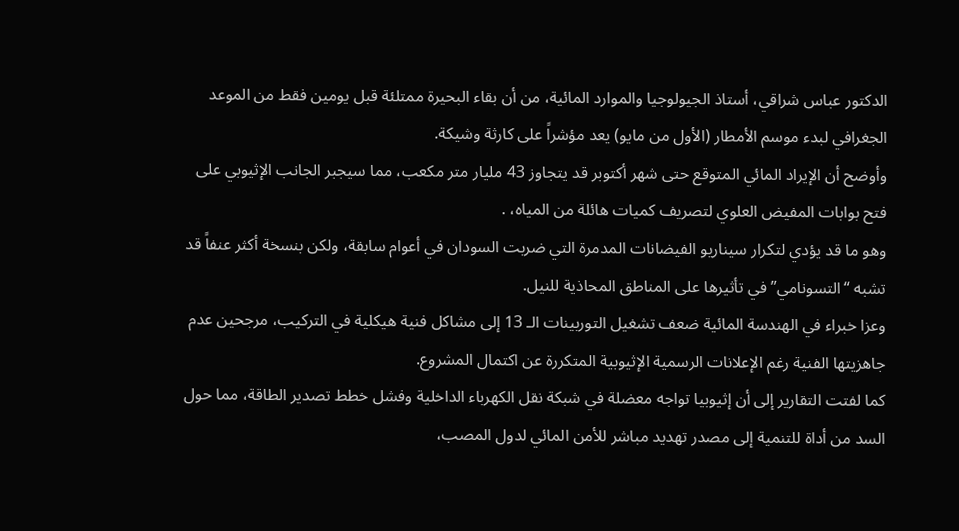الدكتور عباس شراقي، أستاذ الجيولوجيا والموارد المائية، من أن بقاء البحيرة ممتلئة قبل يومين فقط من الموعد الجغرافي لبدء موسم الأمطار (الأول من مايو) يعد مؤشراً على كارثة وشيكة.
وأوضح أن الإيراد المائي المتوقع حتى شهر أكتوبر قد يتجاوز 43 مليار متر مكعب، مما سيجبر الجانب الإثيوبي على فتح بوابات المفيض العلوي لتصريف كميات هائلة من المياه، .
وهو ما قد يؤدي لتكرار سيناريو الفيضانات المدمرة التي ضربت السودان في أعوام سابقة، ولكن بنسخة أكثر عنفاً قد تشبه “التسونامي” في تأثيرها على المناطق المحاذية للنيل.
وعزا خبراء في الهندسة المائية ضعف تشغيل التوربينات الـ 13 إلى مشاكل فنية هيكلية في التركيب، مرجحين عدم جاهزيتها الفنية رغم الإعلانات الرسمية الإثيوبية المتكررة عن اكتمال المشروع.
كما لفتت التقارير إلى أن إثيوبيا تواجه معضلة في شبكة نقل الكهرباء الداخلية وفشل خطط تصدير الطاقة، مما حول السد من أداة للتنمية إلى مصدر تهديد مباشر للأمن المائي لدول المصب،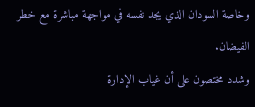وخاصة السودان الذي يجد نفسه في مواجهة مباشرة مع خطر الفيضان.
وشدد مختصون على أن غياب الإدارة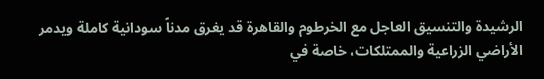الرشيدة والتنسيق العاجل مع الخرطوم والقاهرة قد يغرق مدناً سودانية كاملة ويدمر الأراضي الزراعية والممتلكات، خاصة في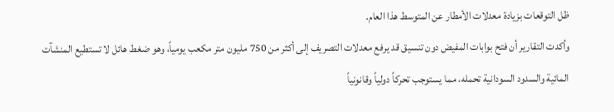ظل التوقعات بزيادة معدلات الأمطار عن المتوسط هذا العام.
وأكدت التقارير أن فتح بوابات المفيض دون تنسيق قد يرفع معدلات التصريف إلى أكثر من 750 مليون متر مكعب يومياً، وهو ضغط هائل لا تستطيع المنشآت المائية والسدود السودانية تحمله، مما يستوجب تحركاً دولياً وقانونياً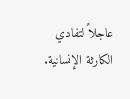عاجلاً لتفادي الكارثة الإنسانية.